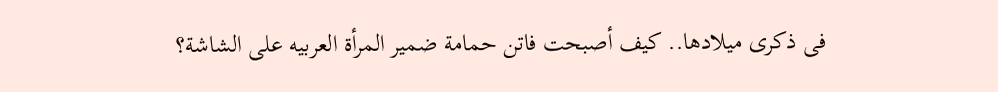فى ذكرى ميلادها.. كيف أصبحت فاتن حمامة ضمير المرأة العربيه على الشاشة؟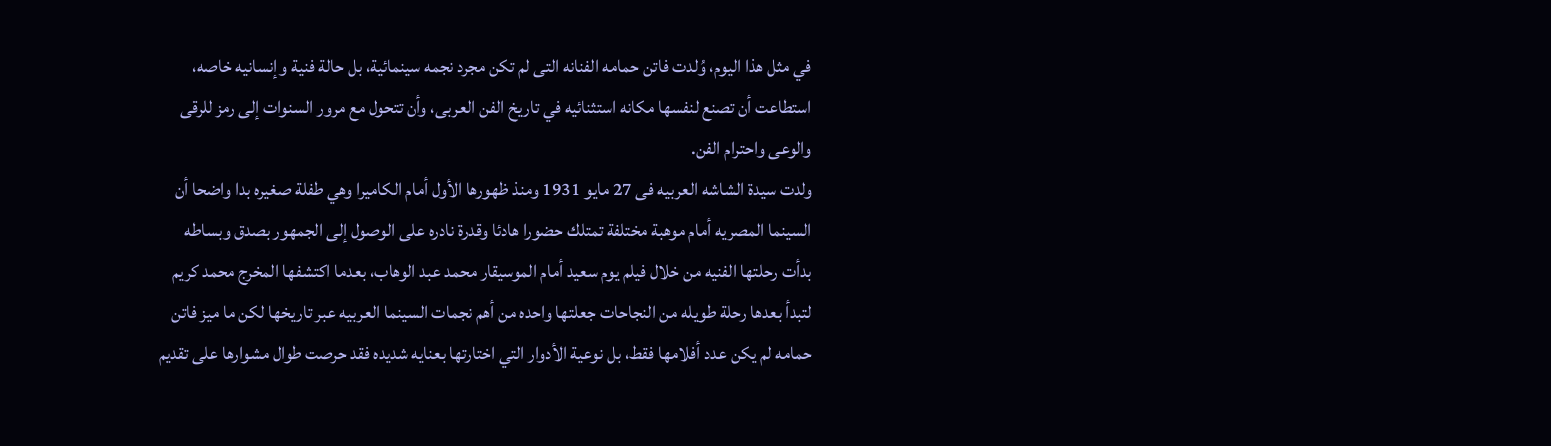في مثل هذا اليوم، وُلدت فاتن حمامه الفنانه التى لم تكن مجرد نجمه سينمائية، بل حالة فنية وإنسانيه خاصه، استطاعت أن تصنع لنفسها مكانه استثنائيه في تاريخ الفن العربى، وأن تتحول مع مرور السنوات إلى رمز للرقى والوعى واحترام الفن.
ولدت سيدة الشاشه العربيه فى 27 مايو 1931 ومنذ ظهورها الأول أمام الكاميرا وهي طفلة صغيره بدا واضحا أن السينما المصريه أمام موهبة مختلفة تمتلك حضورا هادئا وقدرة نادره على الوصول إلى الجمهور بصدق وبساطه بدأت رحلتها الفنيه من خلال فيلم يوم سعيد أمام الموسيقار محمد عبد الوهاب، بعدما اكتشفها المخرج محمد كريم لتبدأ بعدها رحلة طويله من النجاحات جعلتها واحده من أهم نجمات السينما العربيه عبر تاريخها لكن ما ميز فاتن حمامه لم يكن عدد أفلامها فقط، بل نوعية الأدوار التي اختارتها بعنايه شديده فقد حرصت طوال مشوارها على تقديم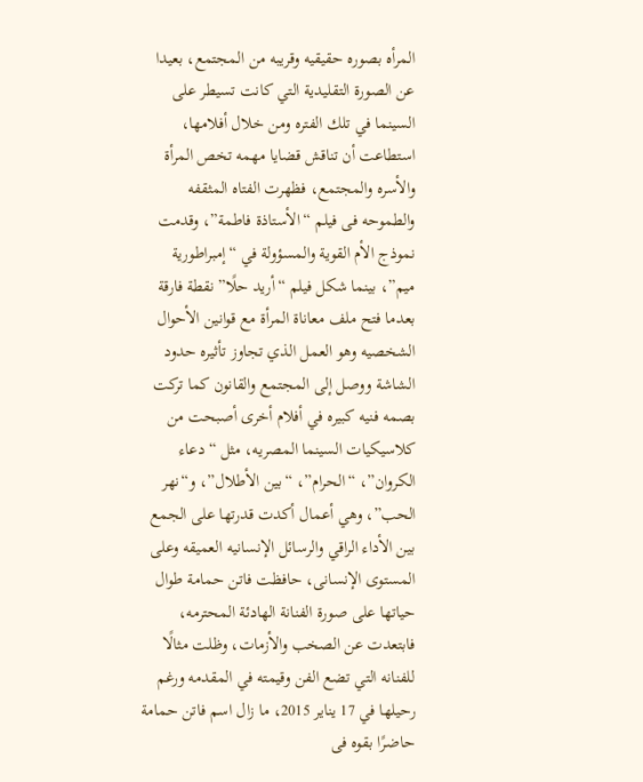المرأه بصوره حقيقيه وقريبه من المجتمع، بعيدا عن الصورة التقليدية التي كانت تسيطر على السينما في تلك الفتره ومن خلال أفلامها، استطاعت أن تناقش قضايا مهمه تخص المرأة والأسره والمجتمع، فظهرت الفتاه المثقفه والطموحه فى فيلم “الأستاذة فاطمة”، وقدمت نموذج الأم القوية والمسؤولة في “إمبراطورية ميم”، بينما شكل فيلم “أريد حلًا” نقطة فارقة بعدما فتح ملف معاناة المرأة مع قوانين الأحوال الشخصيه وهو العمل الذي تجاوز تأثيره حدود الشاشة ووصل إلى المجتمع والقانون كما تركت بصمه فنيه كبيره في أفلام أخرى أصبحت من كلاسيكيات السينما المصريه، مثل “دعاء الكروان”، “الحرام”، “بين الأطلال”، و“نهر الحب”، وهي أعمال أكدت قدرتها على الجمع بين الأداء الراقي والرسائل الإنسانيه العميقه وعلى المستوى الإنسانى، حافظت فاتن حمامة طوال حياتها على صورة الفنانة الهادئة المحترمه، فابتعدت عن الصخب والأزمات، وظلت مثالًا للفنانه التي تضع الفن وقيمته في المقدمه ورغم رحيلها في 17 يناير 2015، ما زال اسم فاتن حمامة حاضرًا بقوه فى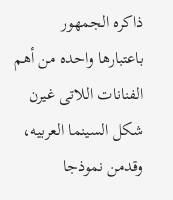ذاكره الجمهور باعتبارها واحده من أهم الفنانات اللاتى غيرن شكل السينما العربيه، وقدمن نموذجا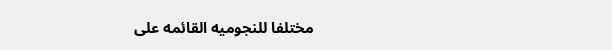مختلفا للنجوميه القائمه على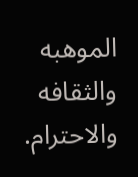الموهبه والثقافه والاحترام.